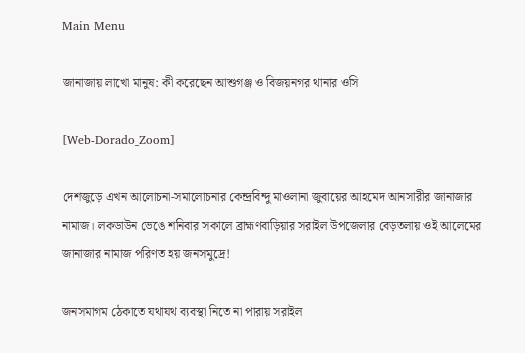Main Menu

জানাজায় লাখো মানুষ: কী করেছেন আশুগঞ্জ ও বিজয়নগর থানার ওসি

[Web-Dorado_Zoom]

দেশজুড়ে এখন আলোচনা-সমালোচনার কেন্দ্রবিন্দু মাওলানা জুবায়ের আহমেদ আনসারীর জানাজার নামাজ। লকডাউন ভেঙে শনিবার সকালে ব্রাহ্মণবাড়িয়ার সরাইল উপজেলার বেড়তলায় ওই আলেমের জানাজার নামাজ পরিণত হয় জনসমুদ্রে!

জনসমাগম ঠেকাতে যথাযথ ব্যবস্থা নিতে না পারায় সরাইল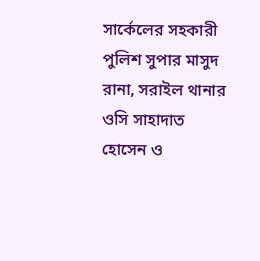সার্কেলের সহকারী পুলিশ সুপার মাসুদ রানা, সরাইল থানার ওসি সাহাদাত হোসেন ও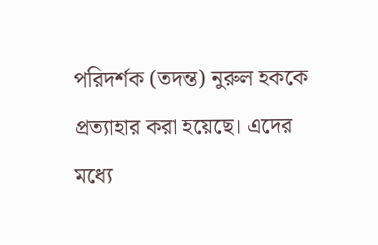পরিদর্শক (তদন্ত) নুরুল হককে প্রত্যাহার করা হয়েছে। এদের মধ্যে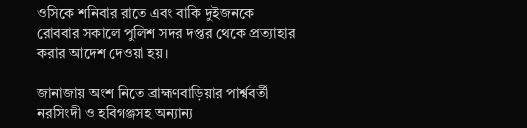ওসিকে শনিবার রাতে এবং বাকি দুইজনকে রোববার সকালে পুলিশ সদর দপ্তর থেকে প্রত্যাহার করার আদেশ দেওয়া হয়।

জানাজায় অংশ নিতে ব্রাহ্মণবাড়িয়ার পার্শ্ববর্তী নরসিংদী ও হবিগঞ্জসহ অন্যান্য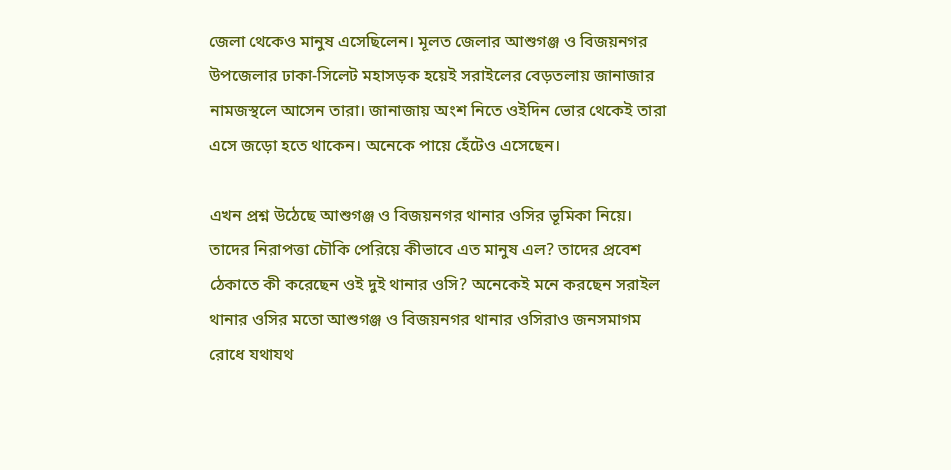জেলা থেকেও মানুষ এসেছিলেন। মূলত জেলার আশুগঞ্জ ও বিজয়নগর উপজেলার ঢাকা-সিলেট মহাসড়ক হয়েই সরাইলের বেড়তলায় জানাজার নামজস্থলে আসেন তারা। জানাজায় অংশ নিতে ওইদিন ভোর থেকেই তারা এসে জড়ো হতে থাকেন। অনেকে পায়ে হেঁটেও এসেছেন।

এখন প্রশ্ন উঠেছে আশুগঞ্জ ও বিজয়নগর থানার ওসির ভূমিকা নিয়ে। তাদের নিরাপত্তা চৌকি পেরিয়ে কীভাবে এত মানুষ এল? তাদের প্রবেশ ঠেকাতে কী করেছেন ওই দুই থানার ওসি? অনেকেই মনে করছেন সরাইল থানার ওসির মতো আশুগঞ্জ ও বিজয়নগর থানার ওসিরাও জনসমাগম রোধে যথাযথ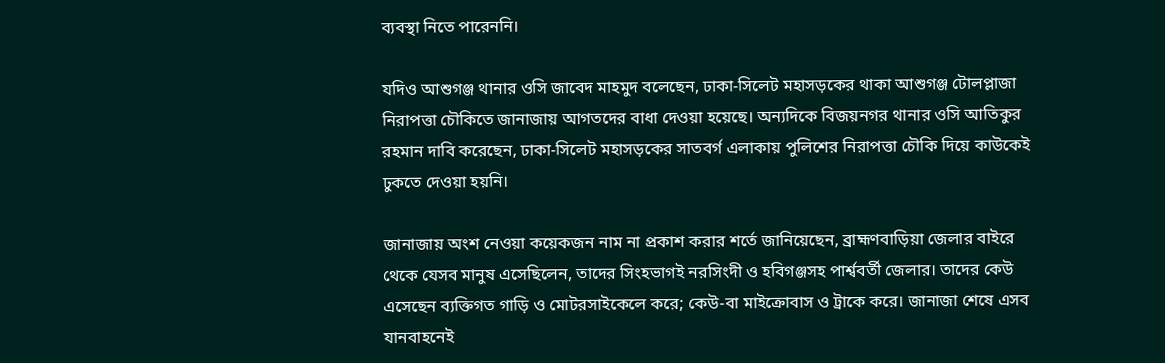ব্যবস্থা নিতে পারেননি।

যদিও আশুগঞ্জ থানার ওসি জাবেদ মাহমুদ বলেছেন, ঢাকা-সিলেট মহাসড়কের থাকা আশুগঞ্জ টোলপ্লাজা নিরাপত্তা চৌকিতে জানাজায় আগতদের বাধা দেওয়া হয়েছে। অন্যদিকে বিজয়নগর থানার ওসি আতিকুর রহমান দাবি করেছেন, ঢাকা-সিলেট মহাসড়কের সাতবর্গ এলাকায় পুলিশের নিরাপত্তা চৌকি দিয়ে কাউকেই ঢুকতে দেওয়া হয়নি।

জানাজায় অংশ নেওয়া কয়েকজন নাম না প্রকাশ করার শর্তে জানিয়েছেন, ব্রাহ্মণবাড়িয়া জেলার বাইরে থেকে যেসব মানুষ এসেছিলেন, তাদের সিংহভাগই নরসিংদী ও হবিগঞ্জসহ পার্শ্ববর্তী জেলার। তাদের কেউ এসেছেন ব্যক্তিগত গাড়ি ও মোটরসাইকেলে করে; কেউ-বা মাইক্রোবাস ও ট্রাকে করে। জানাজা শেষে এসব যানবাহনেই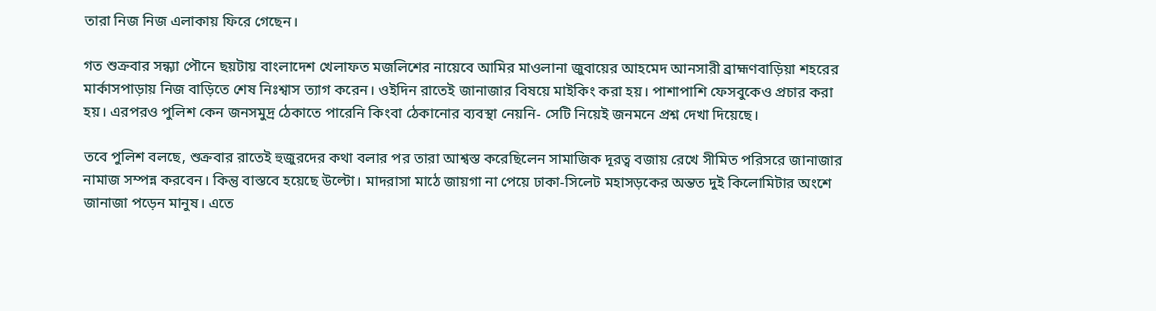তারা নিজ নিজ এলাকায় ফিরে গেছেন।

গত শুক্রবার সন্ধ্যা পৌনে ছয়টায় বাংলাদেশ খেলাফত মজলিশের নায়েবে আমির মাওলানা জুবায়ের আহমেদ আনসারী ব্রাহ্মণবাড়িয়া শহরের মার্কাসপাড়ায় নিজ বাড়িতে শেষ নিঃশ্বাস ত্যাগ করেন। ওইদিন রাতেই জানাজার বিষয়ে মাইকিং করা হয়। পাশাপাশি ফেসবুকেও প্রচার করা হয়। এরপরও পুলিশ কেন জনসমুদ্র ঠেকাতে পারেনি কিংবা ঠেকানোর ব্যবস্থা নেয়নি- সেটি নিয়েই জনমনে প্রশ্ন দেখা দিয়েছে।

তবে পুলিশ বলছে, শুক্রবার রাতেই হুজুরদের কথা বলার পর তারা আশ্বস্ত করেছিলেন সামাজিক দূরত্ব বজায় রেখে সীমিত পরিসরে জানাজার নামাজ সম্পন্ন করবেন। কিন্তু বাস্তবে হয়েছে উল্টো। মাদরাসা মাঠে জায়গা না পেয়ে ঢাকা-সিলেট মহাসড়কের অন্তত দুই কিলোমিটার অংশে জানাজা পড়েন মানুষ। এতে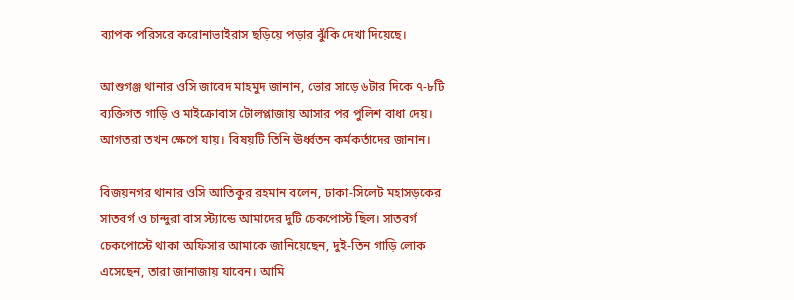ব্যাপক পরিসরে করোনাভাইরাস ছড়িয়ে পড়ার ঝুঁকি দেখা দিয়েছে।

আশুগঞ্জ থানার ওসি জাবেদ মাহমুদ জানান, ভোর সাড়ে ৬টার দিকে ৭-৮টি ব্যক্তিগত গাড়ি ও মাইক্রোবাস টোলপ্লাজায় আসার পর পুলিশ বাধা দেয়। আগতরা তখন ক্ষেপে যায়। বিষয়টি তিনি ঊর্ধ্বতন কর্মকর্তাদের জানান।

বিজয়নগর থানার ওসি আতিকুর রহমান বলেন, ঢাকা-সিলেট মহাসড়কের সাতবর্গ ও চান্দুরা বাস স্ট্যান্ডে আমাদের দুটি চেকপোস্ট ছিল। সাতবর্গ চেকপোস্টে থাকা অফিসার আমাকে জানিয়েছেন, দুই-তিন গাড়ি লোক এসেছেন, তারা জানাজায় যাবেন। আমি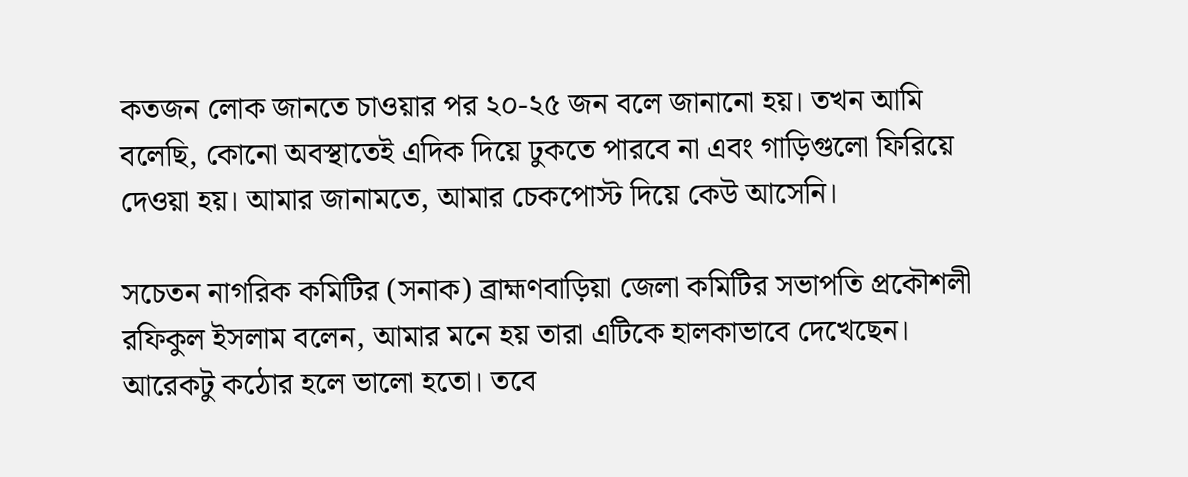কতজন লোক জানতে চাওয়ার পর ২০-২৫ জন বলে জানানো হয়। তখন আমি বলেছি, কোনো অবস্থাতেই এদিক দিয়ে ঢুকতে পারবে না এবং গাড়িগুলো ফিরিয়ে দেওয়া হয়। আমার জানামতে, আমার চেকপোস্ট দিয়ে কেউ আসেনি।

সচেতন নাগরিক কমিটির (সনাক) ব্রাহ্মণবাড়িয়া জেলা কমিটির সভাপতি প্রকৌশলী রফিকুল ইসলাম বলেন, আমার মনে হয় তারা এটিকে হালকাভাবে দেখেছেন। আরেকটু কঠোর হলে ভালো হতো। তবে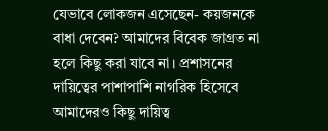যেভাবে লোকজন এসেছেন- কয়জনকে বাধা দেবেন? আমাদের বিবেক জাগ্রত না হলে কিছু করা যাবে না। প্রশাসনের দায়িত্বের পাশাপাশি নাগরিক হিসেবে আমাদেরও কিছু দায়িত্ব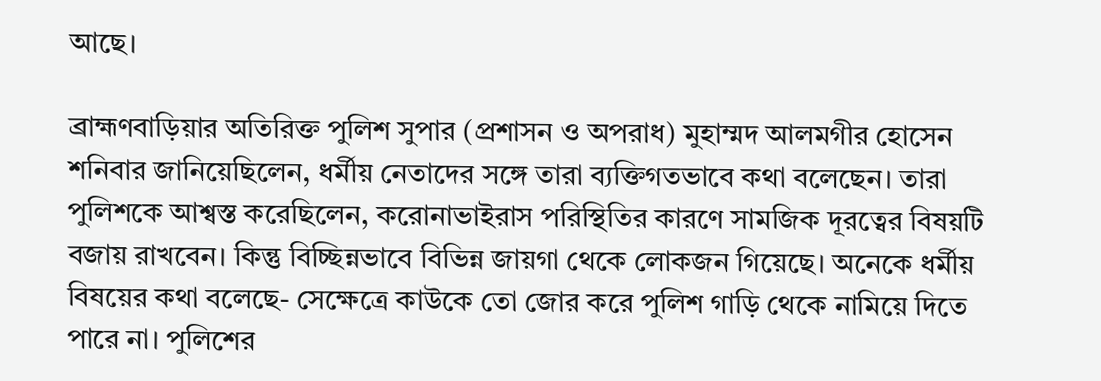আছে।

ব্রাহ্মণবাড়িয়ার অতিরিক্ত পুলিশ সুপার (প্রশাসন ও অপরাধ) মুহাম্মদ আলমগীর হোসেন শনিবার জানিয়েছিলেন, ধর্মীয় নেতাদের সঙ্গে তারা ব্যক্তিগতভাবে কথা বলেছেন। তারা পুলিশকে আশ্বস্ত করেছিলেন, করোনাভাইরাস পরিস্থিতির কারণে সামজিক দূরত্বের বিষয়টি বজায় রাখবেন। কিন্তু বিচ্ছিন্নভাবে বিভিন্ন জায়গা থেকে লোকজন গিয়েছে। অনেকে ধর্মীয় বিষয়ের কথা বলেছে- সেক্ষেত্রে কাউকে তো জোর করে পুলিশ গাড়ি থেকে নামিয়ে দিতে পারে না। পুলিশের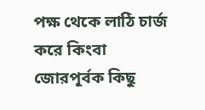পক্ষ থেকে লাঠি চার্জ করে কিংবা জোরপূর্বক কিছু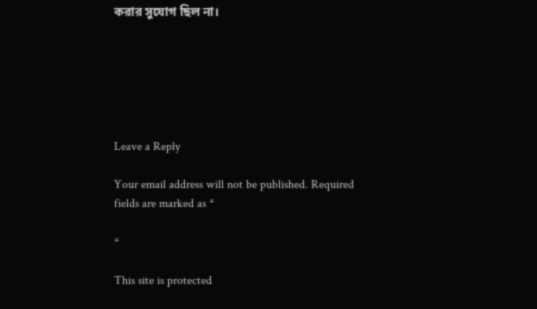করার সুযোগ ছিল না।






Leave a Reply

Your email address will not be published. Required fields are marked as *

*

This site is protected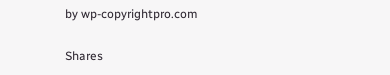by wp-copyrightpro.com

Shares